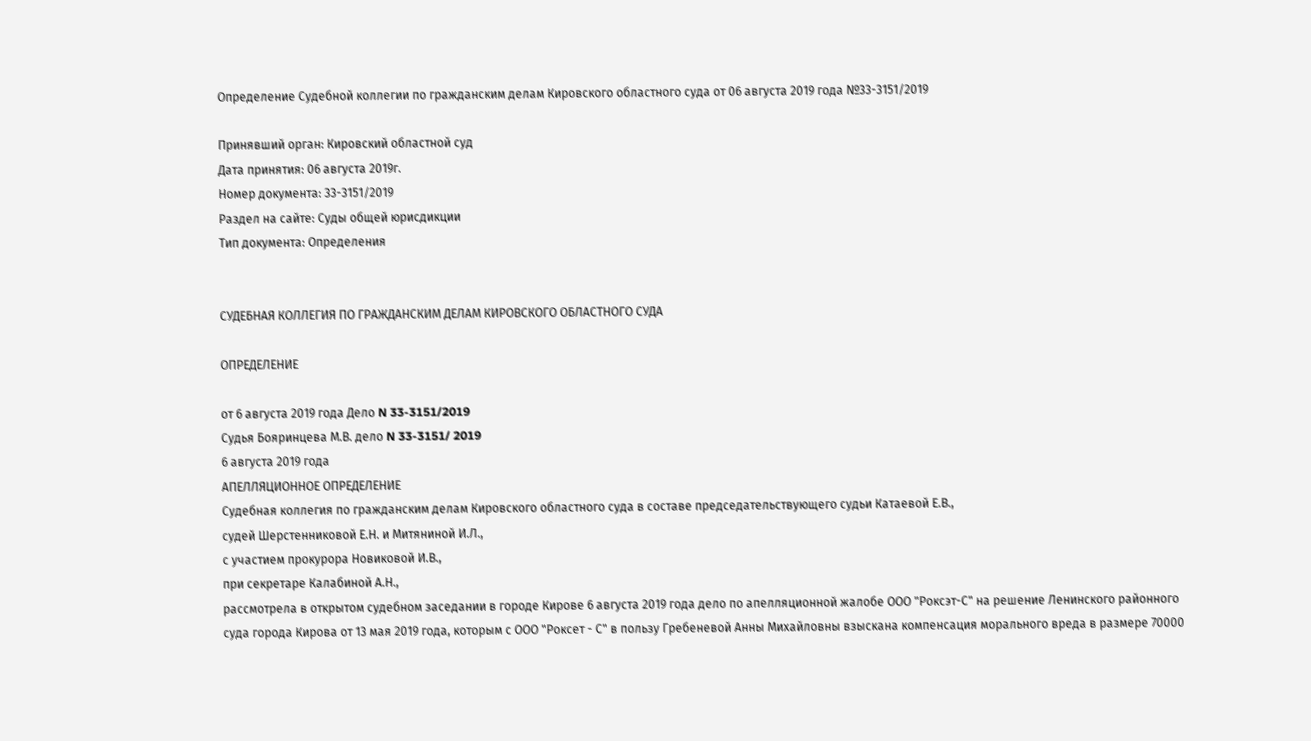Определение Судебной коллегии по гражданским делам Кировского областного суда от 06 августа 2019 года №33-3151/2019

Принявший орган: Кировский областной суд
Дата принятия: 06 августа 2019г.
Номер документа: 33-3151/2019
Раздел на сайте: Суды общей юрисдикции
Тип документа: Определения


СУДЕБНАЯ КОЛЛЕГИЯ ПО ГРАЖДАНСКИМ ДЕЛАМ КИРОВСКОГО ОБЛАСТНОГО СУДА

ОПРЕДЕЛЕНИЕ

от 6 августа 2019 года Дело N 33-3151/2019
Судья Бояринцева М.В. дело N 33-3151/ 2019
6 августа 2019 года
АПЕЛЛЯЦИОННОЕ ОПРЕДЕЛЕНИЕ
Судебная коллегия по гражданским делам Кировского областного суда в составе председательствующего судьи Катаевой Е.В.,
судей Шерстенниковой Е.Н. и Митяниной И.Л.,
с участием прокурора Новиковой И.В.,
при секретаре Калабиной А.Н.,
рассмотрела в открытом судебном заседании в городе Кирове 6 августа 2019 года дело по апелляционной жалобе ООО "Роксэт-С" на решение Ленинского районного суда города Кирова от 13 мая 2019 года, которым с ООО "Роксет - С" в пользу Гребеневой Анны Михайловны взыскана компенсация морального вреда в размере 70000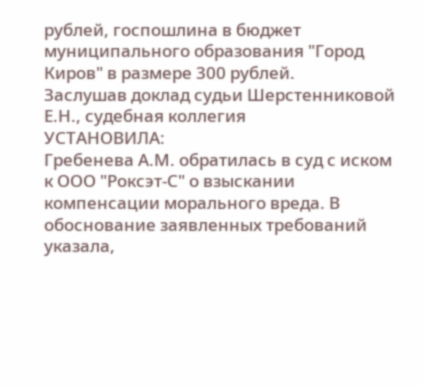рублей, госпошлина в бюджет муниципального образования "Город Киров" в размере 300 рублей.
Заслушав доклад судьи Шерстенниковой Е.Н., судебная коллегия
УСТАНОВИЛА:
Гребенева А.М. обратилась в суд с иском к ООО "Роксэт-С" о взыскании компенсации морального вреда. В обоснование заявленных требований указала,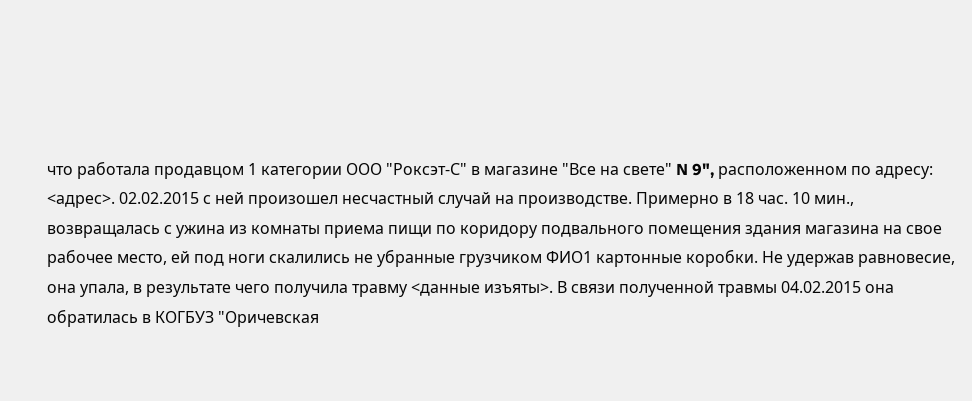что работала продавцом 1 категории ООО "Роксэт-С" в магазине "Все на свете" N 9", расположенном по адресу: <адрес>. 02.02.2015 с ней произошел несчастный случай на производстве. Примерно в 18 час. 10 мин., возвращалась с ужина из комнаты приема пищи по коридору подвального помещения здания магазина на свое рабочее место, ей под ноги скалились не убранные грузчиком ФИО1 картонные коробки. Не удержав равновесие, она упала, в результате чего получила травму <данные изъяты>. В связи полученной травмы 04.02.2015 она обратилась в КОГБУЗ "Оричевская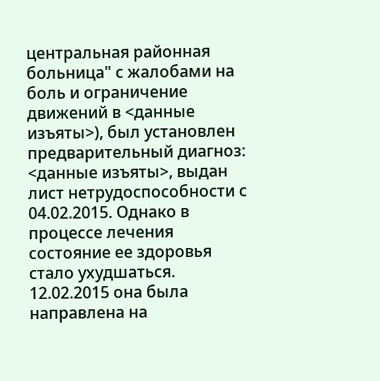центральная районная больница" с жалобами на боль и ограничение движений в <данные изъяты>), был установлен предварительный диагноз: <данные изъяты>, выдан лист нетрудоспособности с 04.02.2015. Однако в процессе лечения состояние ее здоровья стало ухудшаться. 12.02.2015 она была направлена на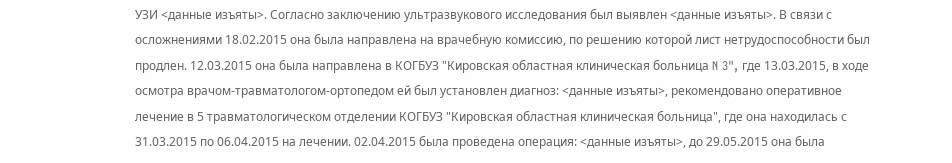УЗИ <данные изъяты>. Согласно заключению ультразвукового исследования был выявлен <данные изъяты>. В связи с осложнениями 18.02.2015 она была направлена на врачебную комиссию, по решению которой лист нетрудоспособности был продлен. 12.03.2015 она была направлена в КОГБУЗ "Кировская областная клиническая больница N 3", где 13.03.2015, в ходе осмотра врачом-травматологом-ортопедом ей был установлен диагноз: <данные изъяты>, рекомендовано оперативное лечение в 5 травматологическом отделении КОГБУЗ "Кировская областная клиническая больница", где она находилась с 31.03.2015 по 06.04.2015 на лечении. 02.04.2015 была проведена операция: <данные изъяты>, до 29.05.2015 она была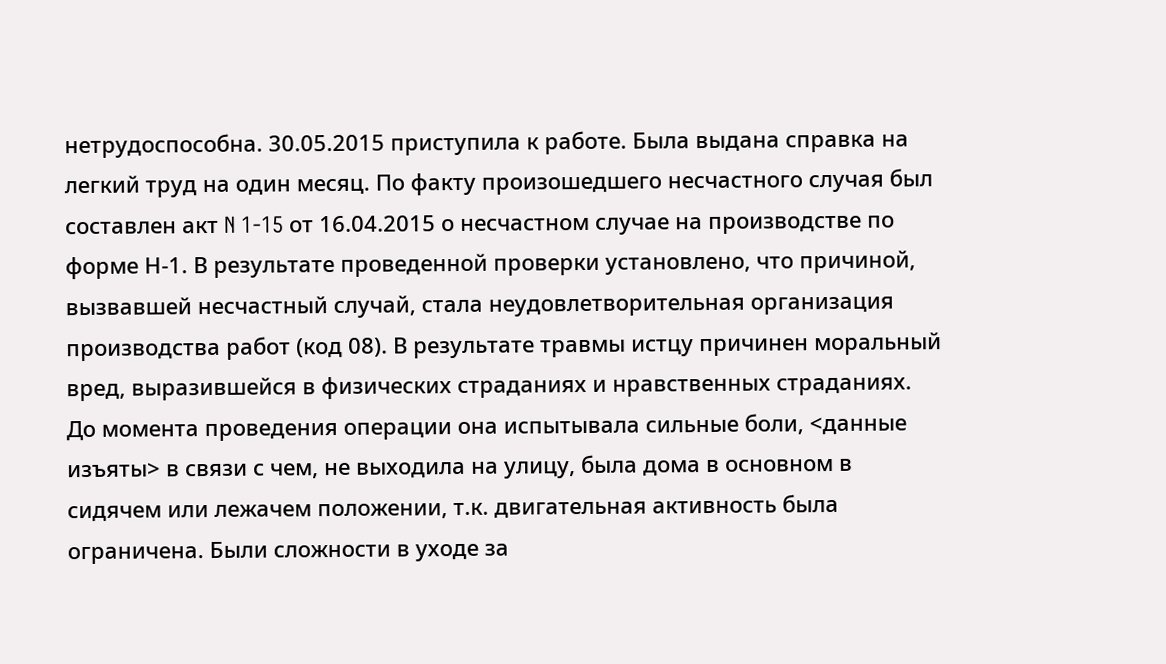нетрудоспособна. 30.05.2015 приступила к работе. Была выдана справка на легкий труд на один месяц. По факту произошедшего несчастного случая был составлен акт N 1-15 от 16.04.2015 о несчастном случае на производстве по форме Н-1. В результате проведенной проверки установлено, что причиной, вызвавшей несчастный случай, стала неудовлетворительная организация производства работ (код 08). В результате травмы истцу причинен моральный вред, выразившейся в физических страданиях и нравственных страданиях. До момента проведения операции она испытывала сильные боли, <данные изъяты> в связи с чем, не выходила на улицу, была дома в основном в сидячем или лежачем положении, т.к. двигательная активность была ограничена. Были сложности в уходе за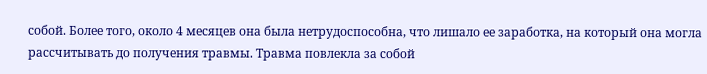собой. Более того, около 4 месяцев она была нетрудоспособна, что лишало ее заработка, на который она могла рассчитывать до получения травмы. Травма повлекла за собой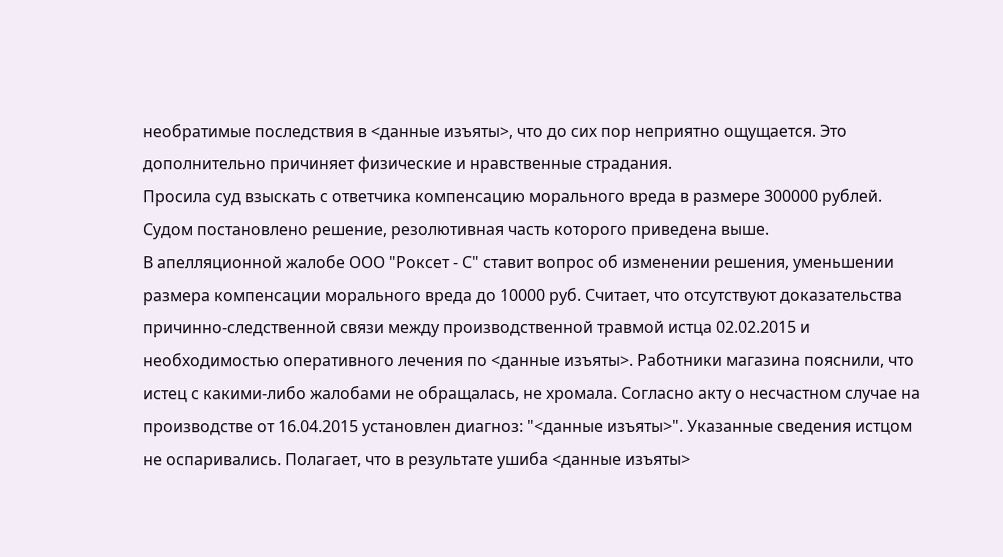необратимые последствия в <данные изъяты>, что до сих пор неприятно ощущается. Это дополнительно причиняет физические и нравственные страдания.
Просила суд взыскать с ответчика компенсацию морального вреда в размере 300000 рублей.
Судом постановлено решение, резолютивная часть которого приведена выше.
В апелляционной жалобе ООО "Роксет - С" ставит вопрос об изменении решения, уменьшении размера компенсации морального вреда до 10000 руб. Считает, что отсутствуют доказательства причинно-следственной связи между производственной травмой истца 02.02.2015 и необходимостью оперативного лечения по <данные изъяты>. Работники магазина пояснили, что истец с какими-либо жалобами не обращалась, не хромала. Согласно акту о несчастном случае на производстве от 16.04.2015 установлен диагноз: "<данные изъяты>". Указанные сведения истцом не оспаривались. Полагает, что в результате ушиба <данные изъяты>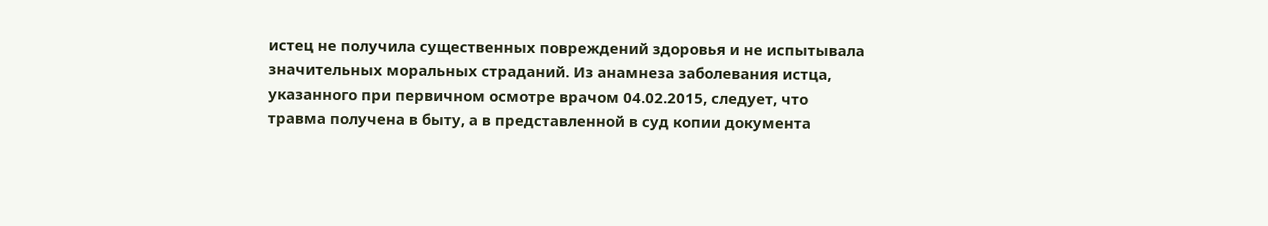истец не получила существенных повреждений здоровья и не испытывала значительных моральных страданий. Из анамнеза заболевания истца, указанного при первичном осмотре врачом 04.02.2015, следует, что травма получена в быту, а в представленной в суд копии документа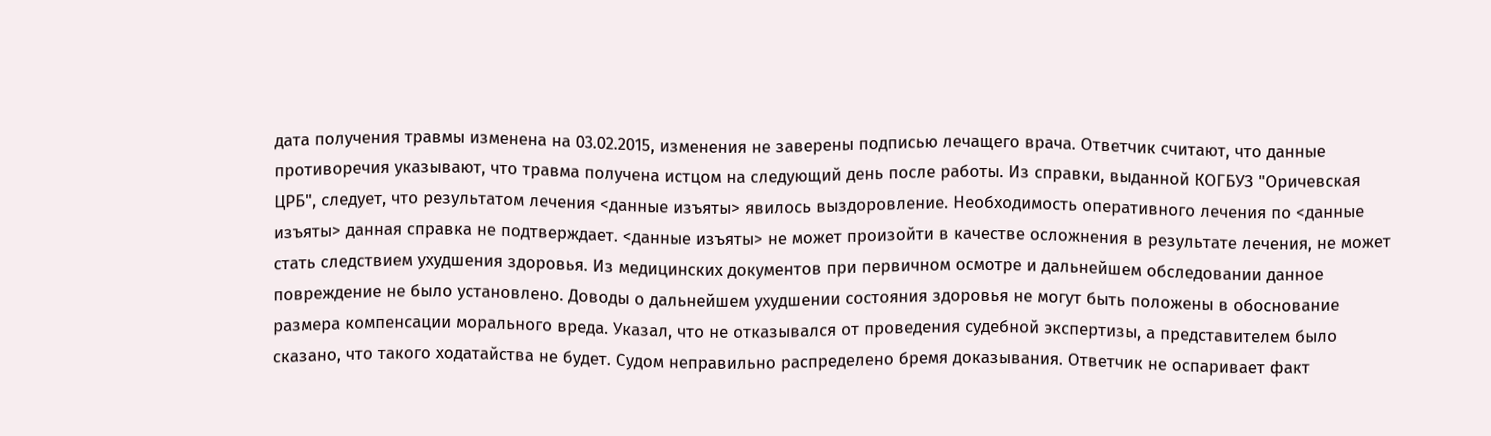дата получения травмы изменена на 03.02.2015, изменения не заверены подписью лечащего врача. Ответчик считают, что данные противоречия указывают, что травма получена истцом на следующий день после работы. Из справки, выданной КОГБУЗ "Оричевская ЦРБ", следует, что результатом лечения <данные изъяты> явилось выздоровление. Необходимость оперативного лечения по <данные изъяты> данная справка не подтверждает. <данные изъяты> не может произойти в качестве осложнения в результате лечения, не может стать следствием ухудшения здоровья. Из медицинских документов при первичном осмотре и дальнейшем обследовании данное повреждение не было установлено. Доводы о дальнейшем ухудшении состояния здоровья не могут быть положены в обоснование размера компенсации морального вреда. Указал, что не отказывался от проведения судебной экспертизы, а представителем было сказано, что такого ходатайства не будет. Судом неправильно распределено бремя доказывания. Ответчик не оспаривает факт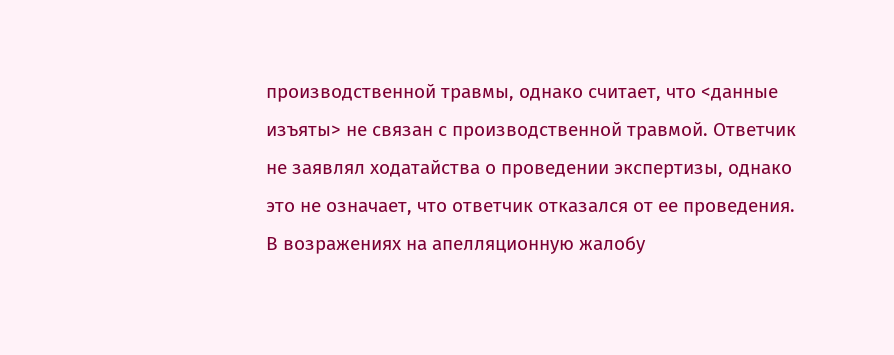производственной травмы, однако считает, что <данные изъяты> не связан с производственной травмой. Ответчик не заявлял ходатайства о проведении экспертизы, однако это не означает, что ответчик отказался от ее проведения.
В возражениях на апелляционную жалобу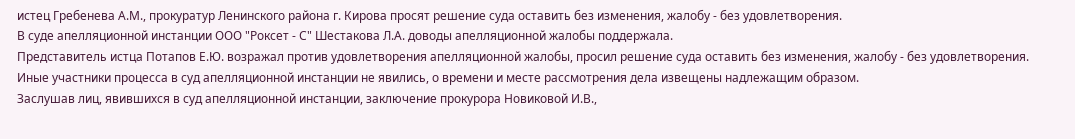истец Гребенева А.М., прокуратур Ленинского района г. Кирова просят решение суда оставить без изменения, жалобу - без удовлетворения.
В суде апелляционной инстанции ООО "Роксет - С" Шестакова Л.А. доводы апелляционной жалобы поддержала.
Представитель истца Потапов Е.Ю. возражал против удовлетворения апелляционной жалобы, просил решение суда оставить без изменения, жалобу - без удовлетворения.
Иные участники процесса в суд апелляционной инстанции не явились, о времени и месте рассмотрения дела извещены надлежащим образом.
Заслушав лиц, явившихся в суд апелляционной инстанции, заключение прокурора Новиковой И.В.,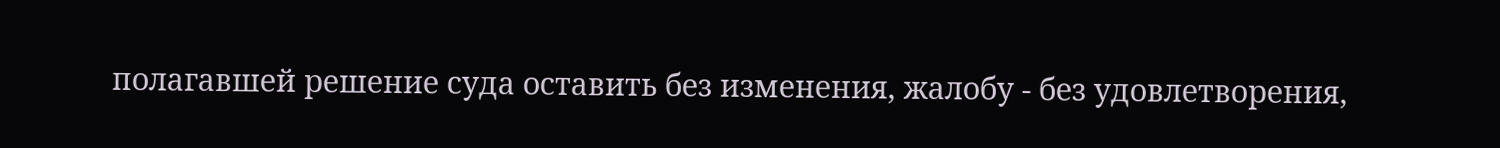полагавшей решение суда оставить без изменения, жалобу - без удовлетворения,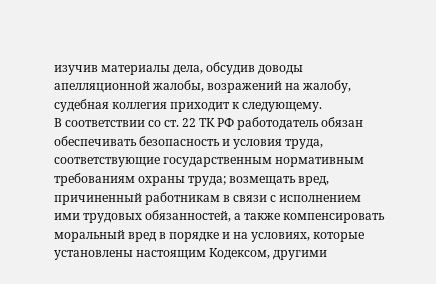изучив материалы дела, обсудив доводы апелляционной жалобы, возражений на жалобу, судебная коллегия приходит к следующему.
В соответствии со ст. 22 ТК РФ работодатель обязан обеспечивать безопасность и условия труда, соответствующие государственным нормативным требованиям охраны труда; возмещать вред, причиненный работникам в связи с исполнением ими трудовых обязанностей, а также компенсировать моральный вред в порядке и на условиях, которые установлены настоящим Кодексом, другими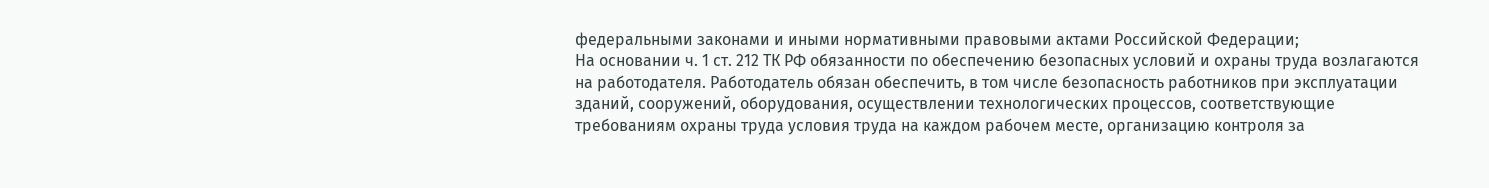федеральными законами и иными нормативными правовыми актами Российской Федерации;
На основании ч. 1 ст. 212 ТК РФ обязанности по обеспечению безопасных условий и охраны труда возлагаются на работодателя. Работодатель обязан обеспечить, в том числе безопасность работников при эксплуатации зданий, сооружений, оборудования, осуществлении технологических процессов, соответствующие требованиям охраны труда условия труда на каждом рабочем месте, организацию контроля за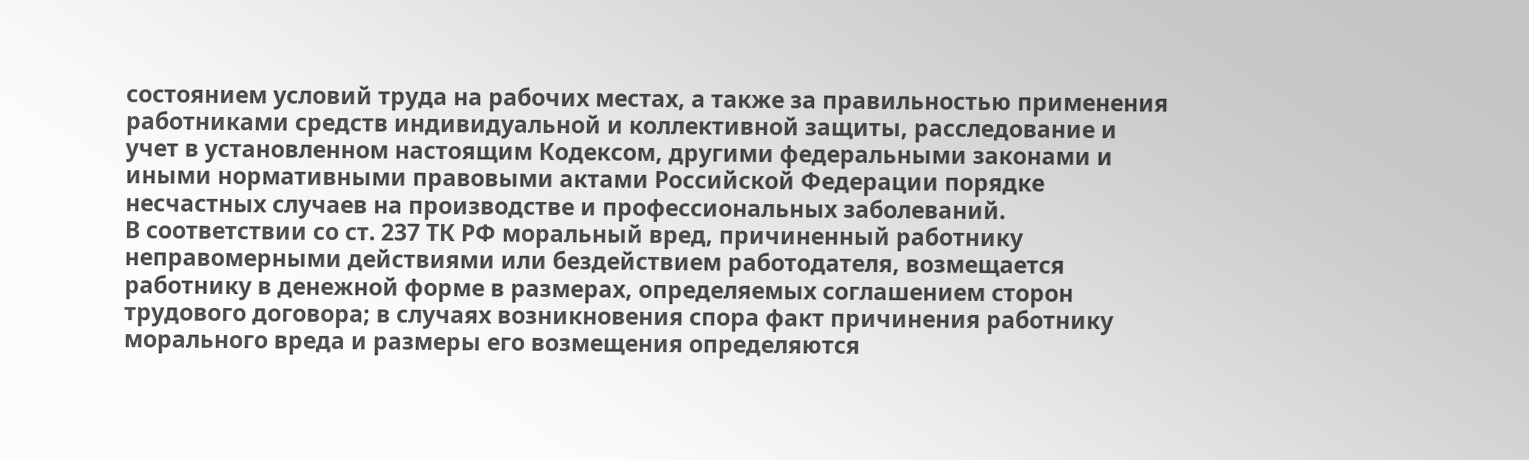состоянием условий труда на рабочих местах, а также за правильностью применения работниками средств индивидуальной и коллективной защиты, расследование и учет в установленном настоящим Кодексом, другими федеральными законами и иными нормативными правовыми актами Российской Федерации порядке несчастных случаев на производстве и профессиональных заболеваний.
В соответствии со ст. 237 ТК РФ моральный вред, причиненный работнику неправомерными действиями или бездействием работодателя, возмещается работнику в денежной форме в размерах, определяемых соглашением сторон трудового договора; в случаях возникновения спора факт причинения работнику морального вреда и размеры его возмещения определяются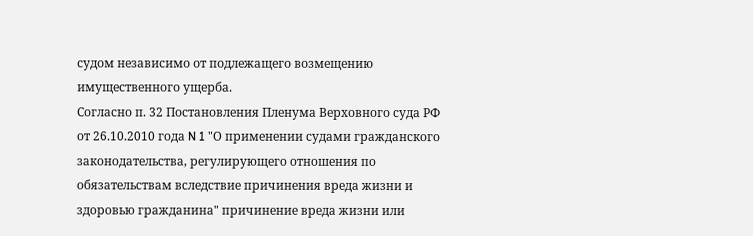судом независимо от подлежащего возмещению имущественного ущерба.
Согласно п. 32 Постановления Пленума Верховного суда РФ от 26.10.2010 года N 1 "О применении судами гражданского законодательства, регулирующего отношения по обязательствам вследствие причинения вреда жизни и здоровью гражданина" причинение вреда жизни или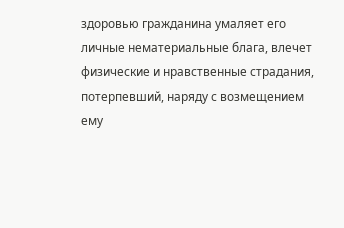здоровью гражданина умаляет его личные нематериальные блага, влечет физические и нравственные страдания, потерпевший, наряду с возмещением ему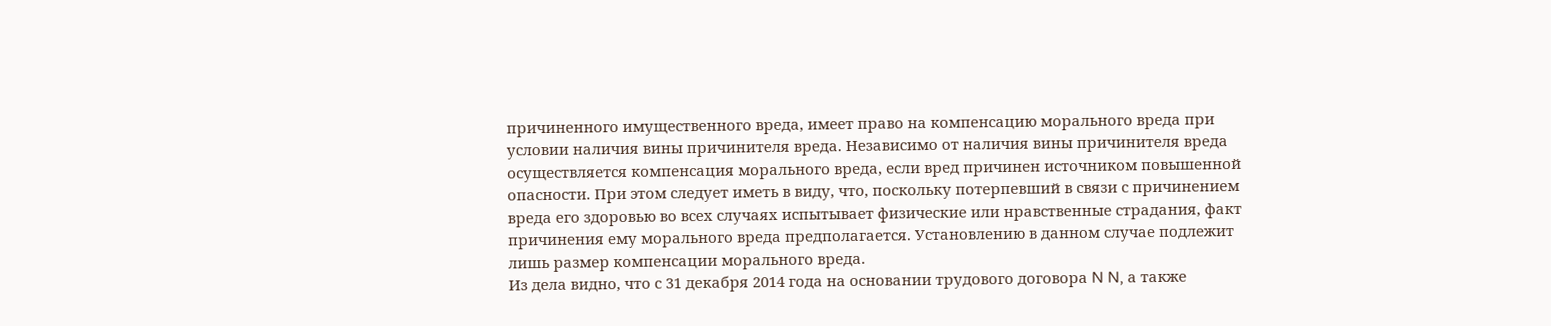причиненного имущественного вреда, имеет право на компенсацию морального вреда при условии наличия вины причинителя вреда. Независимо от наличия вины причинителя вреда осуществляется компенсация морального вреда, если вред причинен источником повышенной опасности. При этом следует иметь в виду, что, поскольку потерпевший в связи с причинением вреда его здоровью во всех случаях испытывает физические или нравственные страдания, факт причинения ему морального вреда предполагается. Установлению в данном случае подлежит лишь размер компенсации морального вреда.
Из дела видно, что с 31 декабря 2014 года на основании трудового договора N N, а также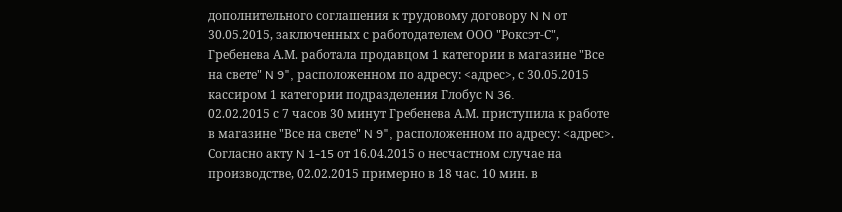дополнительного соглашения к трудовому договору N N от 30.05.2015, заключенных с работодателем ООО "Роксэт-С", Гребенева А.М. работала продавцом 1 категории в магазине "Все на свете" N 9", расположенном по адресу: <адрес>, с 30.05.2015 кассиром 1 категории подразделения Глобус N 36.
02.02.2015 с 7 часов 30 минут Гребенева А.М. приступила к работе в магазине "Все на свете" N 9", расположенном по адресу: <адрес>.
Согласно акту N 1-15 от 16.04.2015 о несчастном случае на производстве, 02.02.2015 примерно в 18 час. 10 мин. в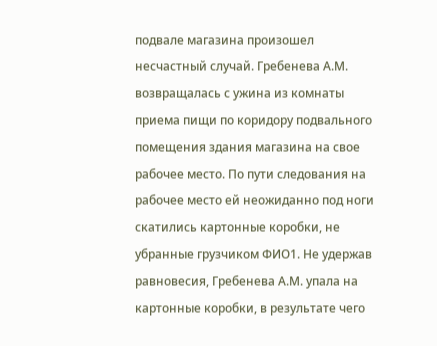подвале магазина произошел несчастный случай. Гребенева А.М. возвращалась с ужина из комнаты приема пищи по коридору подвального помещения здания магазина на свое рабочее место. По пути следования на рабочее место ей неожиданно под ноги скатились картонные коробки, не убранные грузчиком ФИО1. Не удержав равновесия, Гребенева А.М. упала на картонные коробки, в результате чего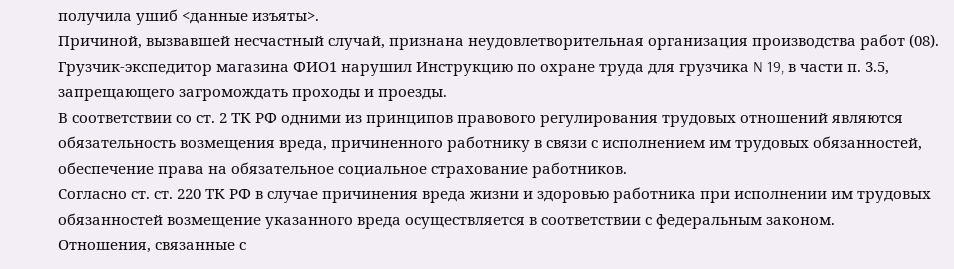получила ушиб <данные изъяты>.
Причиной, вызвавшей несчастный случай, признана неудовлетворительная организация производства работ (08). Грузчик-экспедитор магазина ФИО1 нарушил Инструкцию по охране труда для грузчика N 19, в части п. 3.5, запрещающего загромождать проходы и проезды.
В соответствии со ст. 2 ТК РФ одними из принципов правового регулирования трудовых отношений являются обязательность возмещения вреда, причиненного работнику в связи с исполнением им трудовых обязанностей, обеспечение права на обязательное социальное страхование работников.
Согласно ст. ст. 220 ТК РФ в случае причинения вреда жизни и здоровью работника при исполнении им трудовых обязанностей возмещение указанного вреда осуществляется в соответствии с федеральным законом.
Отношения, связанные с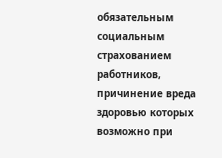обязательным социальным страхованием работников, причинение вреда здоровью которых возможно при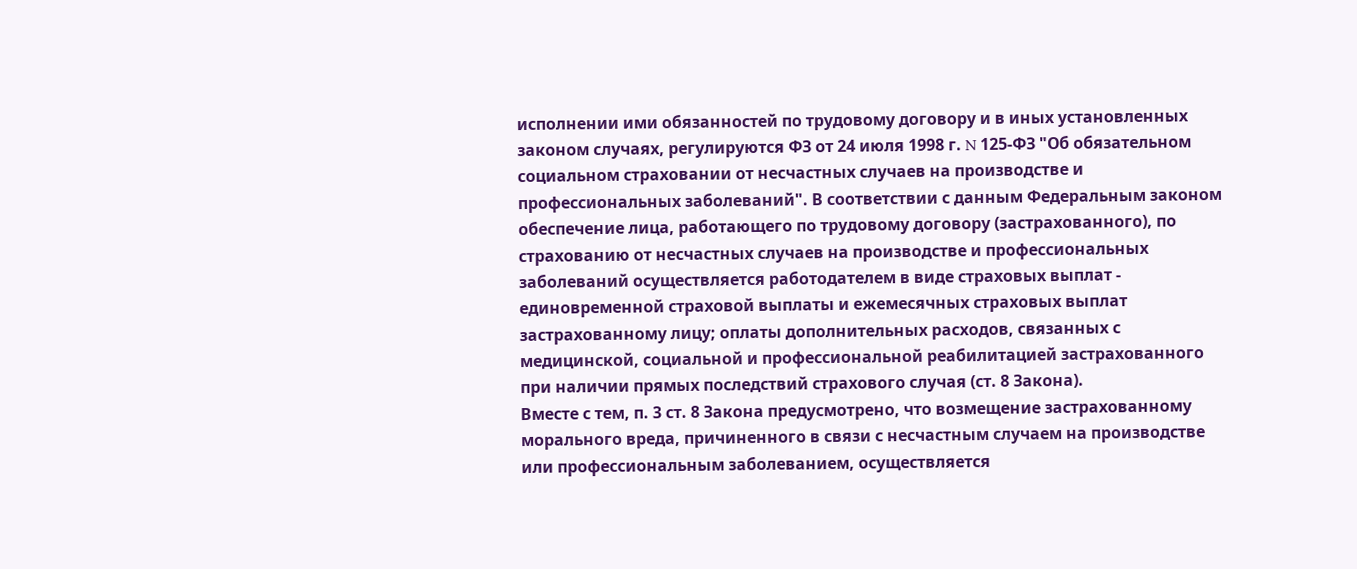исполнении ими обязанностей по трудовому договору и в иных установленных законом случаях, регулируются ФЗ от 24 июля 1998 г. N 125-ФЗ "Об обязательном социальном страховании от несчастных случаев на производстве и профессиональных заболеваний". В соответствии с данным Федеральным законом обеспечение лица, работающего по трудовому договору (застрахованного), по страхованию от несчастных случаев на производстве и профессиональных заболеваний осуществляется работодателем в виде страховых выплат - единовременной страховой выплаты и ежемесячных страховых выплат застрахованному лицу; оплаты дополнительных расходов, связанных с медицинской, социальной и профессиональной реабилитацией застрахованного при наличии прямых последствий страхового случая (ст. 8 Закона).
Вместе с тем, п. 3 ст. 8 Закона предусмотрено, что возмещение застрахованному морального вреда, причиненного в связи с несчастным случаем на производстве или профессиональным заболеванием, осуществляется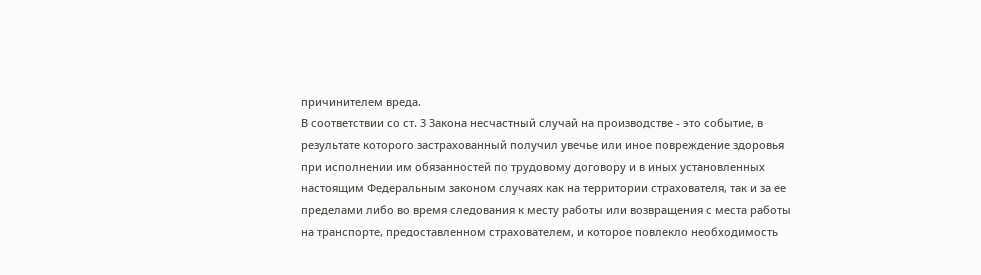причинителем вреда.
В соответствии со ст. 3 Закона несчастный случай на производстве - это событие, в результате которого застрахованный получил увечье или иное повреждение здоровья при исполнении им обязанностей по трудовому договору и в иных установленных настоящим Федеральным законом случаях как на территории страхователя, так и за ее пределами либо во время следования к месту работы или возвращения с места работы на транспорте, предоставленном страхователем, и которое повлекло необходимость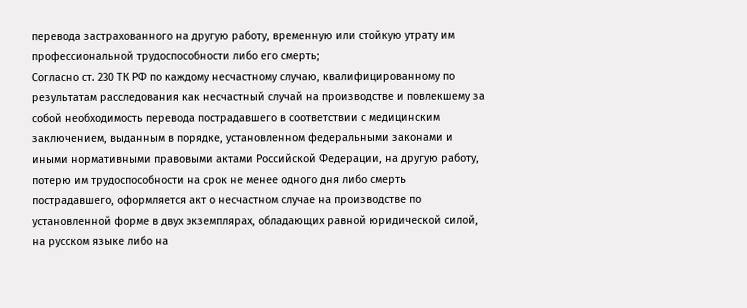перевода застрахованного на другую работу, временную или стойкую утрату им профессиональной трудоспособности либо его смерть;
Согласно ст. 230 ТК РФ по каждому несчастному случаю, квалифицированному по результатам расследования как несчастный случай на производстве и повлекшему за собой необходимость перевода пострадавшего в соответствии с медицинским заключением, выданным в порядке, установленном федеральными законами и иными нормативными правовыми актами Российской Федерации, на другую работу, потерю им трудоспособности на срок не менее одного дня либо смерть пострадавшего, оформляется акт о несчастном случае на производстве по установленной форме в двух экземплярах, обладающих равной юридической силой, на русском языке либо на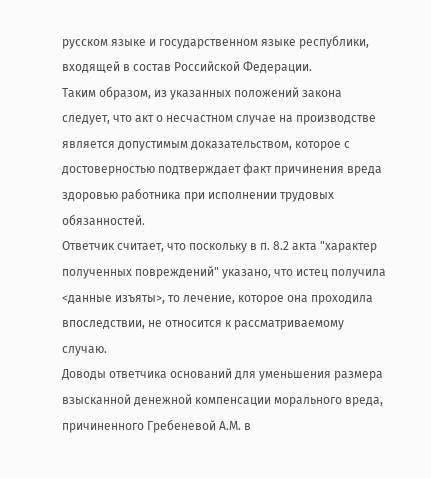русском языке и государственном языке республики, входящей в состав Российской Федерации.
Таким образом, из указанных положений закона следует, что акт о несчастном случае на производстве является допустимым доказательством, которое с достоверностью подтверждает факт причинения вреда здоровью работника при исполнении трудовых обязанностей.
Ответчик считает, что поскольку в п. 8.2 акта "характер полученных повреждений" указано, что истец получила <данные изъяты>, то лечение, которое она проходила впоследствии, не относится к рассматриваемому случаю.
Доводы ответчика оснований для уменьшения размера взысканной денежной компенсации морального вреда, причиненного Гребеневой А.М. в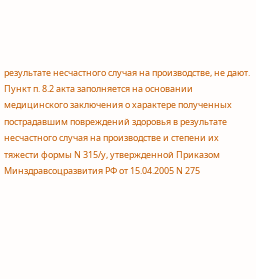результате несчастного случая на производстве, не дают.
Пункт п. 8.2 акта заполняется на основании медицинского заключения о характере полученных пострадавшим повреждений здоровья в результате несчастного случая на производстве и степени их тяжести формы N 315/у, утвержденной Приказом Минздравсоцразвития РФ от 15.04.2005 N 275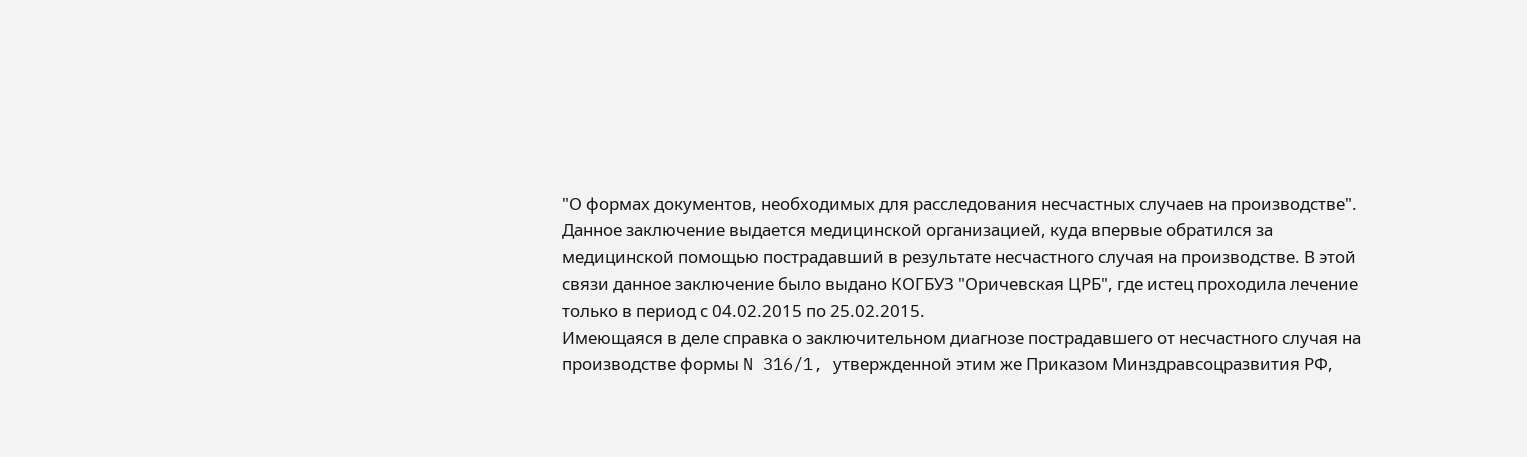"О формах документов, необходимых для расследования несчастных случаев на производстве". Данное заключение выдается медицинской организацией, куда впервые обратился за медицинской помощью пострадавший в результате несчастного случая на производстве. В этой связи данное заключение было выдано КОГБУЗ "Оричевская ЦРБ", где истец проходила лечение только в период с 04.02.2015 по 25.02.2015.
Имеющаяся в деле справка о заключительном диагнозе пострадавшего от несчастного случая на производстве формы N 316/1, утвержденной этим же Приказом Минздравсоцразвития РФ,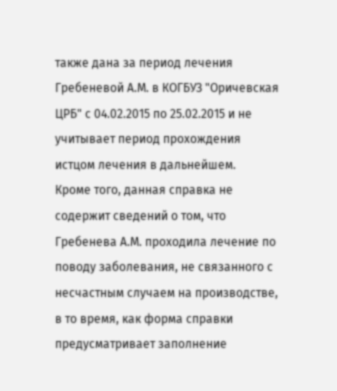также дана за период лечения Гребеневой А.М. в КОГБУЗ "Оричевская ЦРБ" с 04.02.2015 по 25.02.2015 и не учитывает период прохождения истцом лечения в дальнейшем.
Кроме того, данная справка не содержит сведений о том, что Гребенева А.М. проходила лечение по поводу заболевания, не связанного с несчастным случаем на производстве, в то время, как форма справки предусматривает заполнение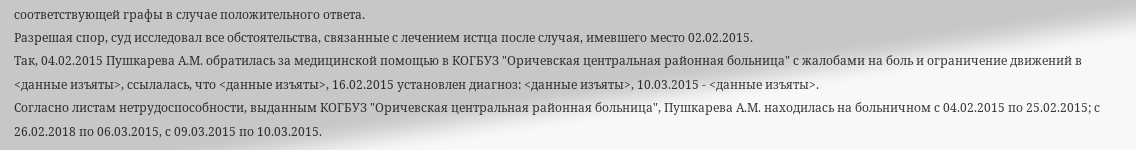соответствующей графы в случае положительного ответа.
Разрешая спор, суд исследовал все обстоятельства, связанные с лечением истца после случая, имевшего место 02.02.2015.
Так, 04.02.2015 Пушкарева А.М. обратилась за медицинской помощью в КОГБУЗ "Оричевская центральная районная больница" с жалобами на боль и ограничение движений в <данные изъяты>, ссылалась, что <данные изъяты>, 16.02.2015 установлен диагноз: <данные изъяты>, 10.03.2015 - <данные изъяты>.
Согласно листам нетрудоспособности, выданным КОГБУЗ "Оричевская центральная районная больница", Пушкарева А.М. находилась на больничном с 04.02.2015 по 25.02.2015; с 26.02.2018 по 06.03.2015, с 09.03.2015 по 10.03.2015.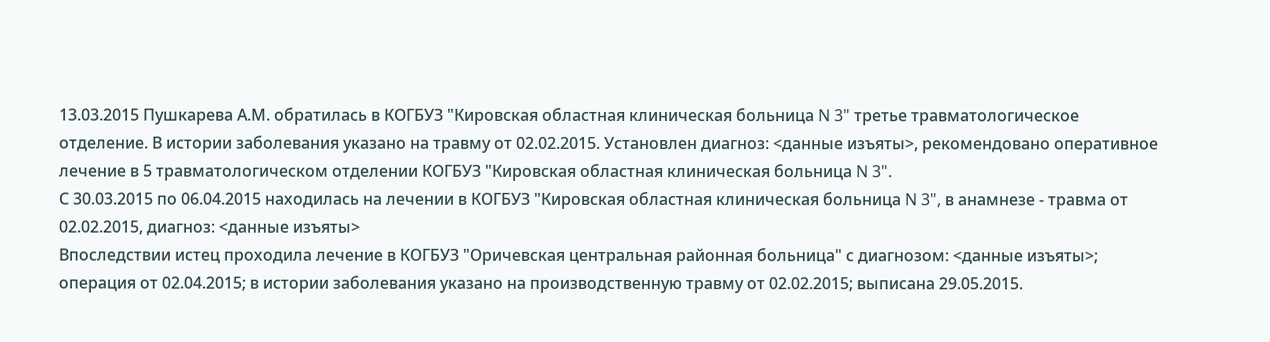13.03.2015 Пушкарева А.М. обратилась в КОГБУЗ "Кировская областная клиническая больница N 3" третье травматологическое отделение. В истории заболевания указано на травму от 02.02.2015. Установлен диагноз: <данные изъяты>, рекомендовано оперативное лечение в 5 травматологическом отделении КОГБУЗ "Кировская областная клиническая больница N 3".
С 30.03.2015 по 06.04.2015 находилась на лечении в КОГБУЗ "Кировская областная клиническая больница N 3", в анамнезе - травма от 02.02.2015, диагноз: <данные изъяты>
Впоследствии истец проходила лечение в КОГБУЗ "Оричевская центральная районная больница" с диагнозом: <данные изъяты>; операция от 02.04.2015; в истории заболевания указано на производственную травму от 02.02.2015; выписана 29.05.2015.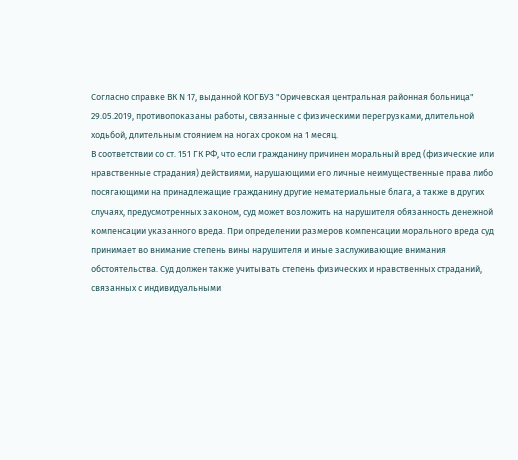Согласно справке ВК N 17, выданной КОГБУЗ "Оричевская центральная районная больница" 29.05.2019, противопоказаны работы, связанные с физическими перегрузками, длительной ходьбой, длительным стоянием на ногах сроком на 1 месяц.
В соответствии со ст. 151 ГК РФ, что если гражданину причинен моральный вред (физические или нравственные страдания) действиями, нарушающими его личные неимущественные права либо посягающими на принадлежащие гражданину другие нематериальные блага, а также в других случаях, предусмотренных законом, суд может возложить на нарушителя обязанность денежной компенсации указанного вреда. При определении размеров компенсации морального вреда суд принимает во внимание степень вины нарушителя и иные заслуживающие внимания обстоятельства. Суд должен также учитывать степень физических и нравственных страданий, связанных с индивидуальными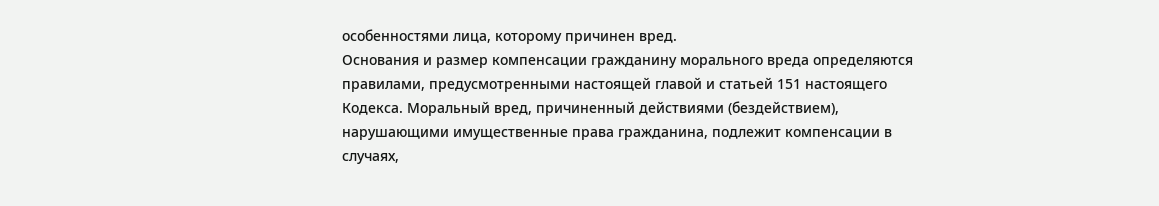особенностями лица, которому причинен вред.
Основания и размер компенсации гражданину морального вреда определяются правилами, предусмотренными настоящей главой и статьей 151 настоящего Кодекса. Моральный вред, причиненный действиями (бездействием), нарушающими имущественные права гражданина, подлежит компенсации в случаях,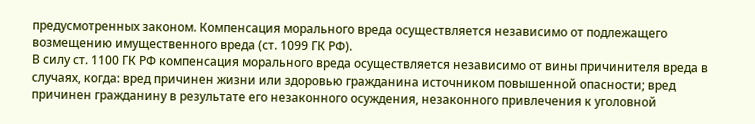предусмотренных законом. Компенсация морального вреда осуществляется независимо от подлежащего возмещению имущественного вреда (ст. 1099 ГК РФ).
В силу ст. 1100 ГК РФ компенсация морального вреда осуществляется независимо от вины причинителя вреда в случаях, когда: вред причинен жизни или здоровью гражданина источником повышенной опасности; вред причинен гражданину в результате его незаконного осуждения, незаконного привлечения к уголовной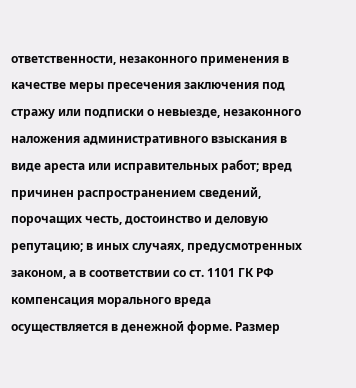ответственности, незаконного применения в качестве меры пресечения заключения под стражу или подписки о невыезде, незаконного наложения административного взыскания в виде ареста или исправительных работ; вред причинен распространением сведений, порочащих честь, достоинство и деловую репутацию; в иных случаях, предусмотренных законом, а в соответствии со ст. 1101 ГК РФ компенсация морального вреда осуществляется в денежной форме. Размер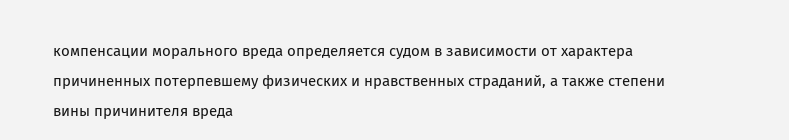компенсации морального вреда определяется судом в зависимости от характера причиненных потерпевшему физических и нравственных страданий, а также степени вины причинителя вреда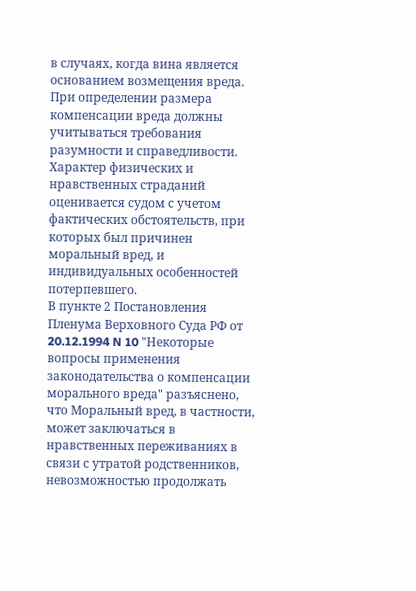в случаях, когда вина является основанием возмещения вреда. При определении размера компенсации вреда должны учитываться требования разумности и справедливости. Характер физических и нравственных страданий оценивается судом с учетом фактических обстоятельств, при которых был причинен моральный вред, и индивидуальных особенностей потерпевшего.
В пункте 2 Постановления Пленума Верховного Суда РФ от 20.12.1994 N 10 "Некоторые вопросы применения законодательства о компенсации морального вреда" разъяснено, что Моральный вред, в частности, может заключаться в нравственных переживаниях в связи с утратой родственников, невозможностью продолжать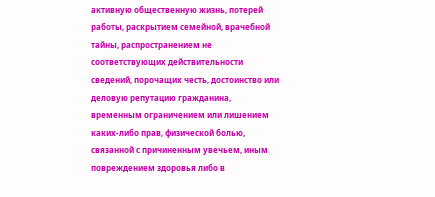активную общественную жизнь, потерей работы, раскрытием семейной, врачебной тайны, распространением не соответствующих действительности сведений, порочащих честь, достоинство или деловую репутацию гражданина, временным ограничением или лишением каких-либо прав, физической болью, связанной с причиненным увечьем, иным повреждением здоровья либо в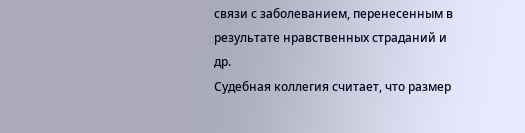связи с заболеванием, перенесенным в результате нравственных страданий и др.
Судебная коллегия считает, что размер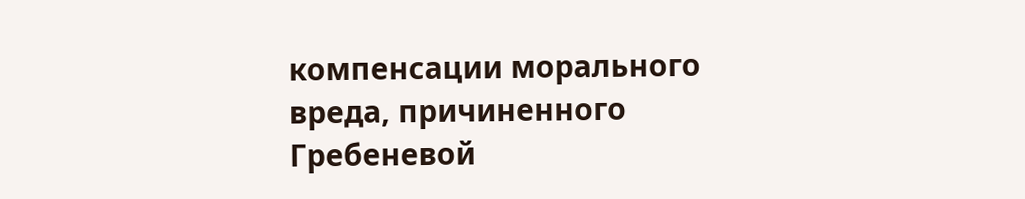компенсации морального вреда, причиненного Гребеневой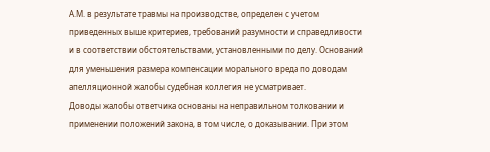А.М. в результате травмы на производстве, определен с учетом приведенных выше критериев, требований разумности и справедливости и в соответствии обстоятельствами, установленными по делу. Оснований для уменьшения размера компенсации морального вреда по доводам апелляционной жалобы судебная коллегия не усматривает.
Доводы жалобы ответчика основаны на неправильном толковании и применении положений закона, в том числе, о доказывании. При этом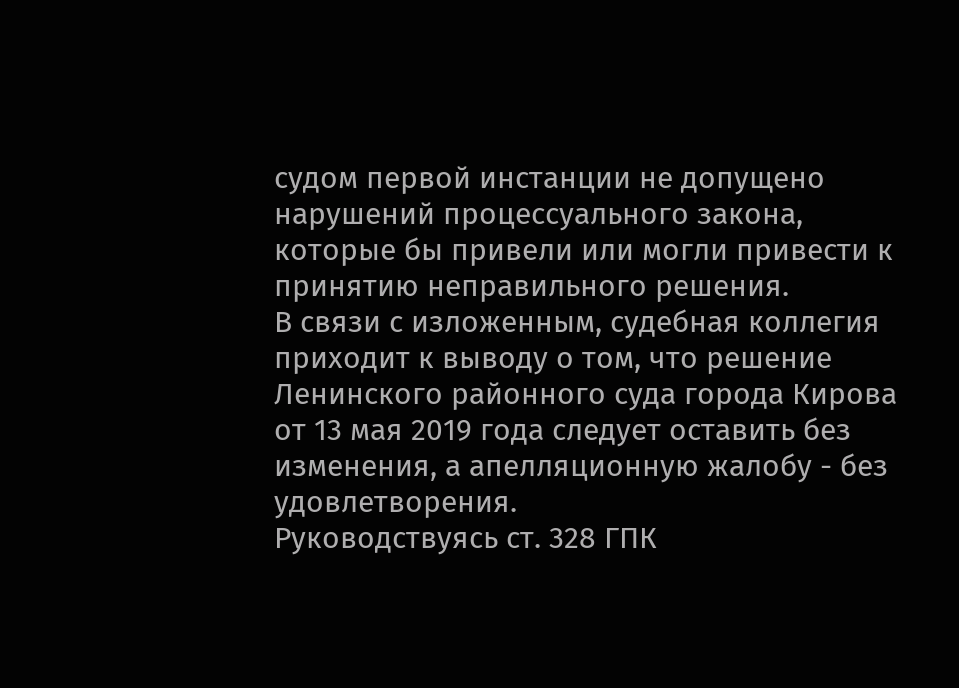судом первой инстанции не допущено нарушений процессуального закона, которые бы привели или могли привести к принятию неправильного решения.
В связи с изложенным, судебная коллегия приходит к выводу о том, что решение Ленинского районного суда города Кирова от 13 мая 2019 года следует оставить без изменения, а апелляционную жалобу - без удовлетворения.
Руководствуясь ст. 328 ГПК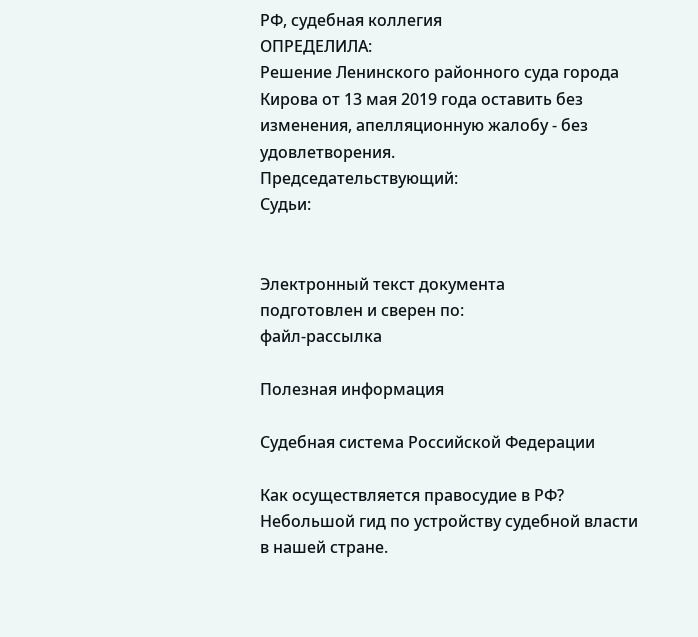РФ, судебная коллегия
ОПРЕДЕЛИЛА:
Решение Ленинского районного суда города Кирова от 13 мая 2019 года оставить без изменения, апелляционную жалобу - без удовлетворения.
Председательствующий:
Судьи:


Электронный текст документа
подготовлен и сверен по:
файл-рассылка

Полезная информация

Судебная система Российской Федерации

Как осуществляется правосудие в РФ? Небольшой гид по устройству судебной власти в нашей стране.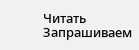Читать
Запрашиваем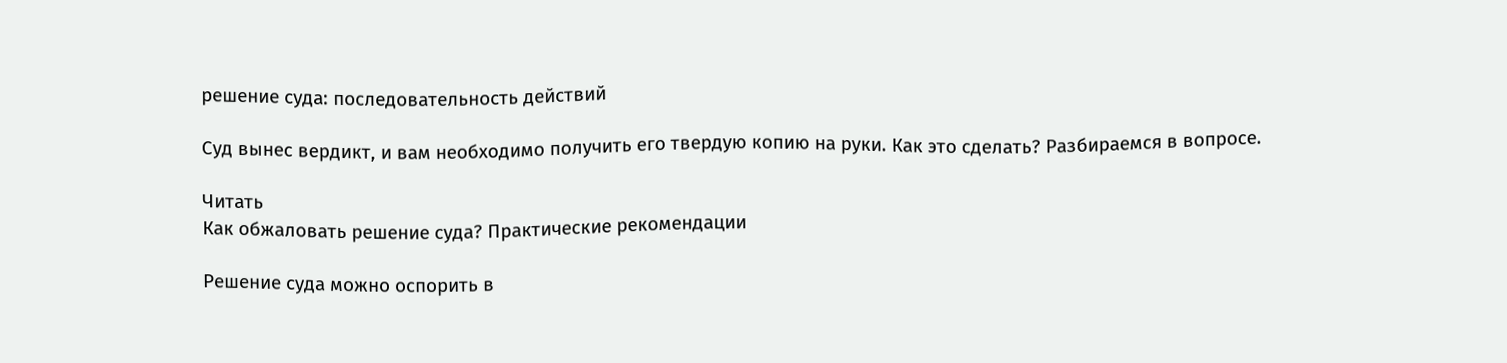решение суда: последовательность действий

Суд вынес вердикт, и вам необходимо получить его твердую копию на руки. Как это сделать? Разбираемся в вопросе.

Читать
Как обжаловать решение суда? Практические рекомендации

Решение суда можно оспорить в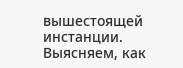вышестоящей инстанции. Выясняем, как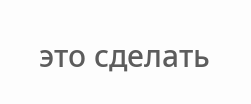это сделать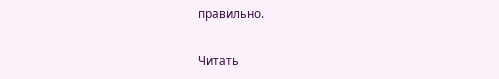правильно.

Читать